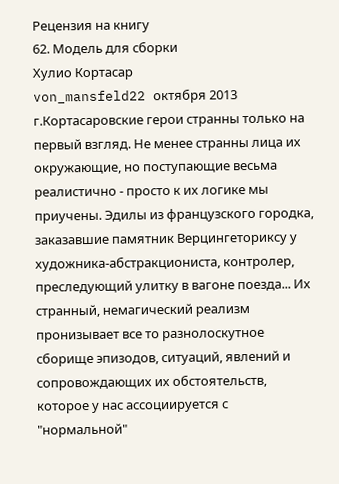Рецензия на книгу
62. Модель для сборки
Хулио Кортасар
von_mansfeld22 октября 2013 г.Кортасаровские герои странны только на первый взгляд. Не менее странны лица их окружающие, но поступающие весьма реалистично - просто к их логике мы приучены. Эдилы из французского городка, заказавшие памятник Верцингеториксу у художника-абстракциониста, контролер, преследующий улитку в вагоне поезда... Их странный, немагический реализм пронизывает все то разнолоскутное сборище эпизодов, ситуаций, явлений и сопровождающих их обстоятельств, которое у нас ассоциируется с "нормальной"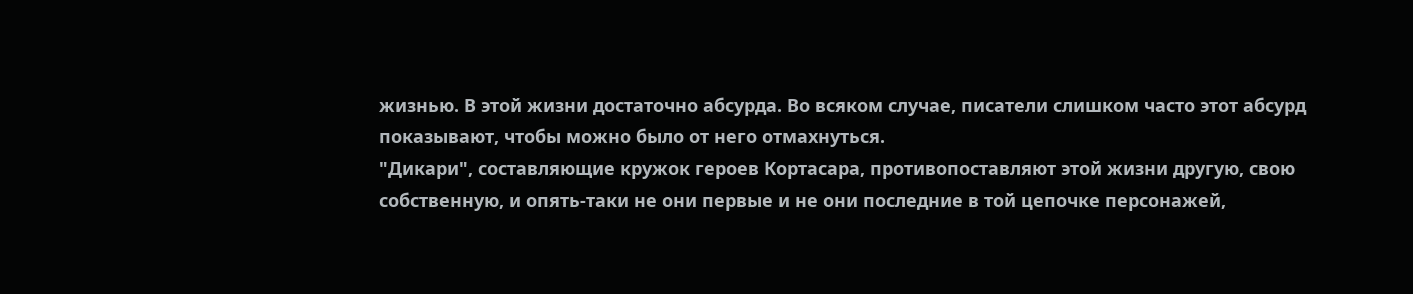жизнью. В этой жизни достаточно абсурда. Во всяком случае, писатели слишком часто этот абсурд показывают, чтобы можно было от него отмахнуться.
"Дикари", составляющие кружок героев Кортасара, противопоставляют этой жизни другую, свою собственную, и опять-таки не они первые и не они последние в той цепочке персонажей,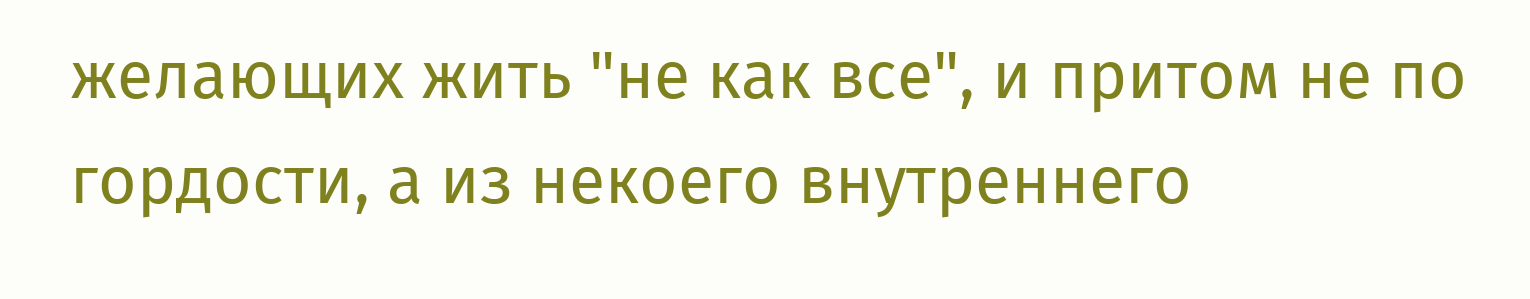желающих жить "не как все", и притом не по гордости, а из некоего внутреннего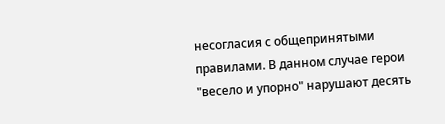несогласия с общепринятыми правилами. В данном случае герои "весело и упорно" нарушают десять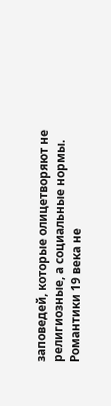заповедей, которые олицетворяют не религиозные, а социальные нормы. Романтики 19 века не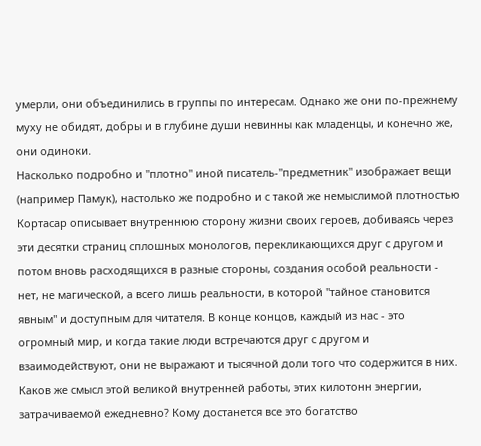умерли, они объединились в группы по интересам. Однако же они по-прежнему муху не обидят, добры и в глубине души невинны как младенцы, и конечно же, они одиноки.
Насколько подробно и "плотно" иной писатель-"предметник" изображает вещи (например Памук), настолько же подробно и с такой же немыслимой плотностью Кортасар описывает внутреннюю сторону жизни своих героев, добиваясь через эти десятки страниц сплошных монологов, перекликающихся друг с другом и потом вновь расходящихся в разные стороны, создания особой реальности - нет, не магической, а всего лишь реальности, в которой "тайное становится явным" и доступным для читателя. В конце концов, каждый из нас - это огромный мир, и когда такие люди встречаются друг с другом и взаимодействуют, они не выражают и тысячной доли того что содержится в них. Каков же смысл этой великой внутренней работы, этих килотонн энергии, затрачиваемой ежедневно? Кому достанется все это богатство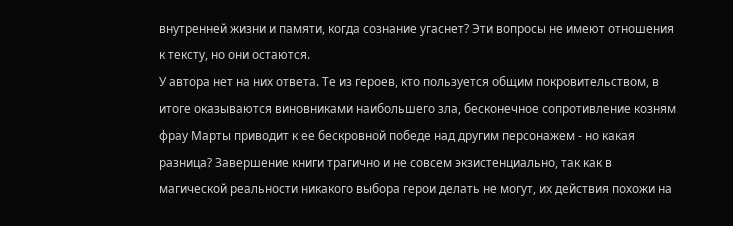внутренней жизни и памяти, когда сознание угаснет? Эти вопросы не имеют отношения к тексту, но они остаются.
У автора нет на них ответа. Те из героев, кто пользуется общим покровительством, в итоге оказываются виновниками наибольшего зла, бесконечное сопротивление козням фрау Марты приводит к ее бескровной победе над другим персонажем - но какая разница? Завершение книги трагично и не совсем экзистенциально, так как в магической реальности никакого выбора герои делать не могут, их действия похожи на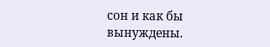сон и как бы вынуждены.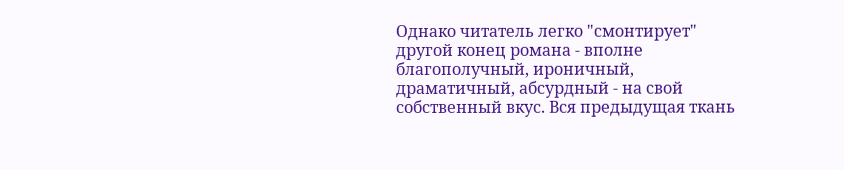Однако читатель легко "смонтирует" другой конец романа - вполне благополучный, ироничный, драматичный, абсурдный - на свой собственный вкус. Вся предыдущая ткань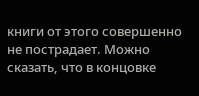книги от этого совершенно не пострадает. Можно сказать, что в концовке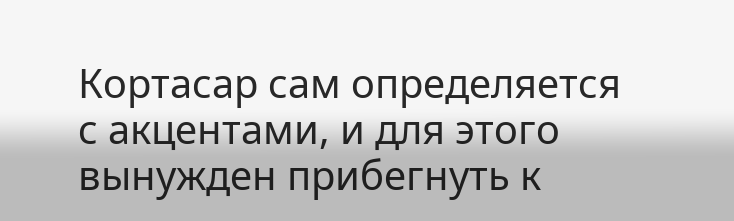Кортасар сам определяется с акцентами, и для этого вынужден прибегнуть к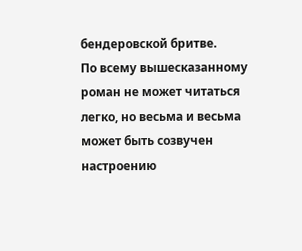бендеровской бритве.
По всему вышесказанному роман не может читаться легко, но весьма и весьма может быть созвучен настроению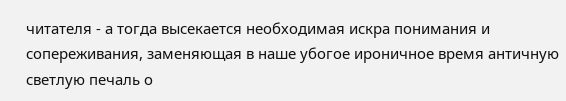читателя - а тогда высекается необходимая искра понимания и сопереживания, заменяющая в наше убогое ироничное время античную светлую печаль о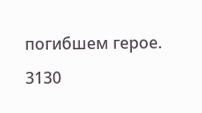погибшем герое.
3130